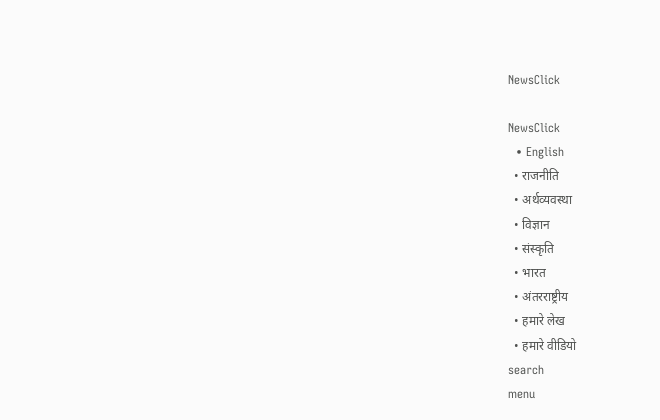NewsClick

NewsClick
  • English
  • राजनीति
  • अर्थव्यवस्था
  • विज्ञान
  • संस्कृति
  • भारत
  • अंतरराष्ट्रीय
  • हमारे लेख
  • हमारे वीडियो
search
menu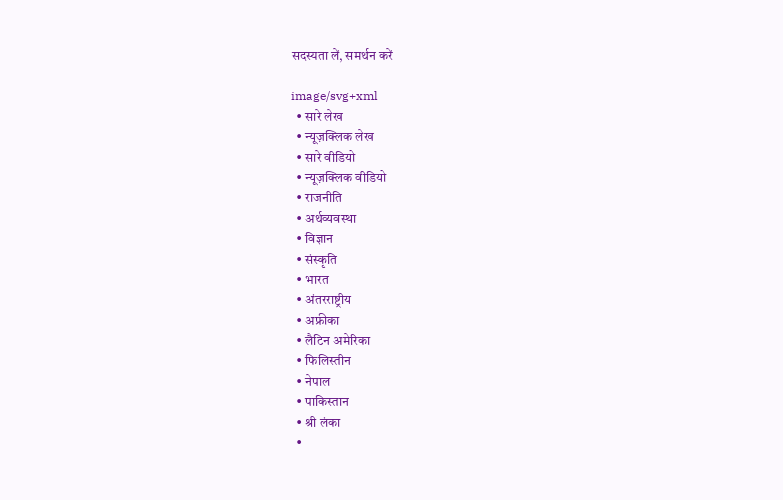सदस्यता लें, समर्थन करें

image/svg+xml
  • सारे लेख
  • न्यूज़क्लिक लेख
  • सारे वीडियो
  • न्यूज़क्लिक वीडियो
  • राजनीति
  • अर्थव्यवस्था
  • विज्ञान
  • संस्कृति
  • भारत
  • अंतरराष्ट्रीय
  • अफ्रीका
  • लैटिन अमेरिका
  • फिलिस्तीन
  • नेपाल
  • पाकिस्तान
  • श्री लंका
  •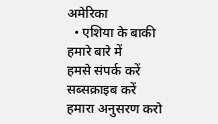अमेरिका
  • एशिया के बाकी
हमारे बारे में
हमसे संपर्क करें
सब्सक्राइब करें
हमारा अनुसरण करो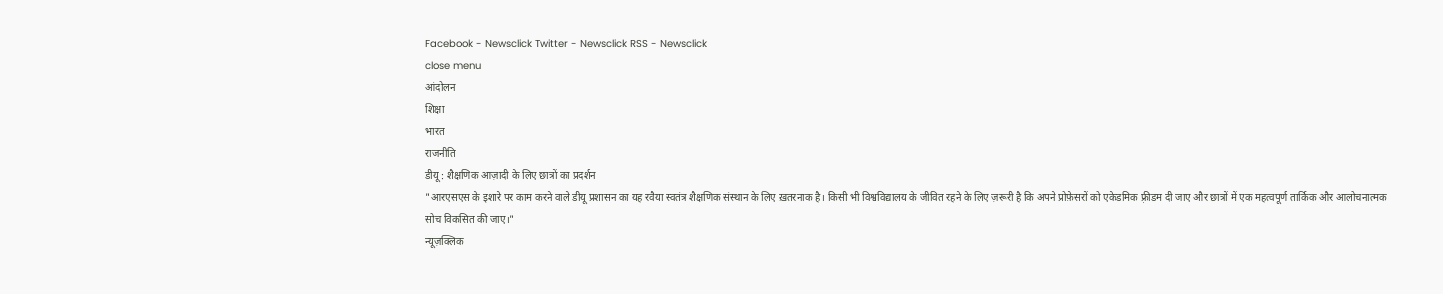Facebook - Newsclick Twitter - Newsclick RSS - Newsclick
close menu
आंदोलन
शिक्षा
भारत
राजनीति
डीयू : शैक्षणिक आज़ादी के लिए छात्रों का प्रदर्शन
"आरएसएस के इशारे पर काम करने वाले डीयू प्रशासन का यह रवैया स्वतंत्र शैक्षणिक संस्थान के लिए ख़तरनाक है। किसी भी विश्वविद्यालय के जीवित रहने के लिए ज़रूरी है कि अपने प्रोफ़ेसरों को एकेडमिक फ़्रीडम दी जाए और छात्रों में एक महत्वपूर्ण तार्किक और आलोचनात्मक सोच विकसित की जाए।"
न्यूज़क्लिक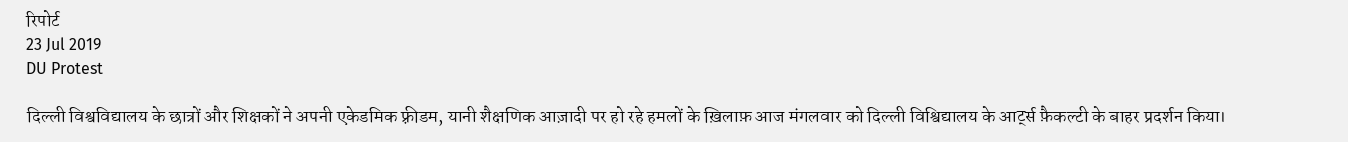रिपोर्ट
23 Jul 2019
DU Protest

दिल्ली विश्वविद्यालय के छात्रों और शिक्षकों ने अपनी एकेडमिक फ़्रीडम, यानी शैक्षणिक आज़ादी पर हो रहे हमलों के ख़िलाफ़ आज मंगलवार को दिल्ली विश्विद्यालय के आर्ट्स फ़ैकल्टी के बाहर प्रदर्शन किया।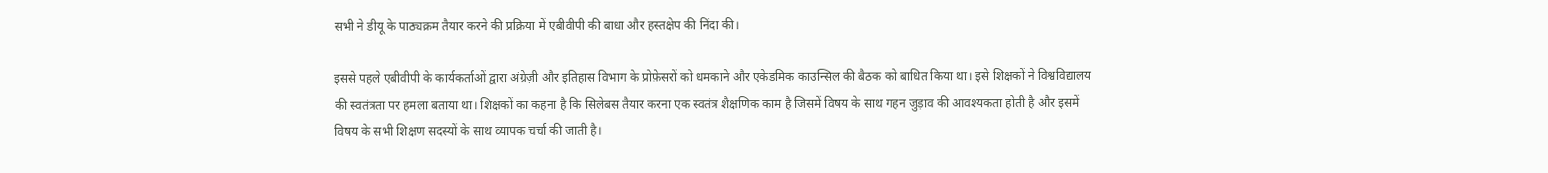सभी ने डीयू के पाठ्यक्रम तैयार करने की प्रक्रिया में एबीवीपी की बाधा और हस्तक्षेप की निंदा की।

इससे पहले एबीवीपी के कार्यकर्ताओं द्वारा अंग्रेज़ी और इतिहास विभाग के प्रोफ़ेसरों को धमकाने और एकेडमिक काउन्सिल की बैठक को बाधित किया था। इसे शिक्षकों ने विश्वविद्यालय की स्वतंत्रता पर हमला बताया था। शिक्षकों का कहना है कि सिलेबस तैयार करना एक स्वतंत्र शैक्षणिक काम है जिसमें विषय के साथ गहन जुड़ाव की आवश्यकता होती है और इसमें विषय के सभी शिक्षण सदस्यों के साथ व्यापक चर्चा की जाती है।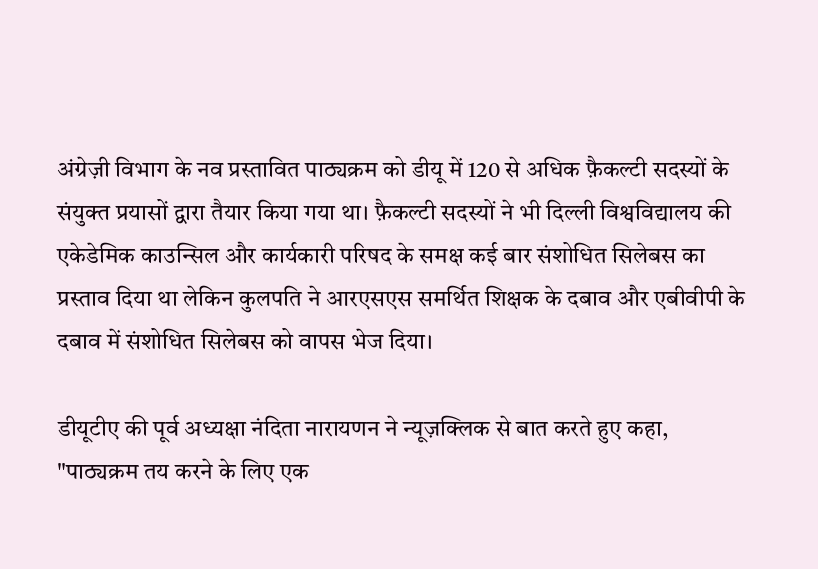अंग्रेज़ी विभाग के नव प्रस्तावित पाठ्यक्रम को डीयू में 120 से अधिक फ़ैकल्टी सदस्यों के संयुक्त प्रयासों द्वारा तैयार किया गया था। फ़ैकल्टी सदस्यों ने भी दिल्ली विश्वविद्यालय की एकेडेमिक काउन्सिल और कार्यकारी परिषद के समक्ष कई बार संशोधित सिलेबस का प्रस्ताव दिया था लेकिन कुलपति ने आरएसएस समर्थित शिक्षक के दबाव और एबीवीपी के दबाव में संशोधित सिलेबस को वापस भेज दिया।

डीयूटीए की पूर्व अध्यक्षा नंदिता नारायणन ने न्यूज़क्लिक से बात करते हुए कहा, "पाठ्यक्रम तय करने के लिए एक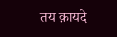तय क़ायदे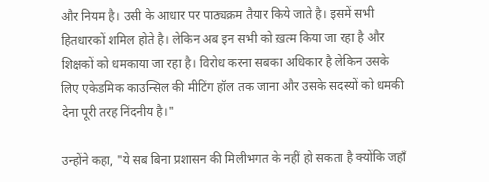और नियम है। उसी के आधार पर पाठ्यक्रम तैयार किये जाते है। इसमें सभी हितधारकों शमिल होते है। लेकिन अब इन सभी को ख़त्म किया जा रहा है और शिक्षकों को धमकाया जा रहा है। विरोध करना सबका अधिकार है लेकिन उसके लिए एकेडमिक काउन्सिल की मीटिंग हॉल तक जाना और उसके सदस्यों को धमकी देना पूरी तरह निंदनीय है।"

उन्होंने कहा, "ये सब बिना प्रशासन की मिलीभगत के नहीं हो सकता है क्योंकि जहाँ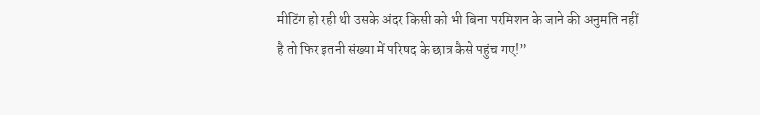मीटिंग हो रही थी उसके अंदर किसी को भी बिना परमिशन के जाने की अनुमति नहीं है तो फिर इतनी संख्या में परिषद के छात्र कैसे पहुंच गए!”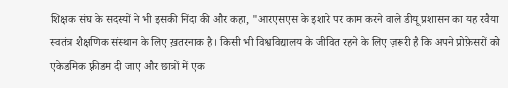शिक्षक संघ के सदस्यों ने भी इसकी निंदा की और कहा, "आरएसएस के इशारे पर काम करने वाले डीयू प्रशासन का यह रवैया स्वतंत्र शैक्षणिक संस्थान के लिए ख़तरनाक है। किसी भी विश्वविद्यालय के जीवित रहने के लिए ज़रूरी है कि अपने प्रोफ़ेसरों को एकेडमिक फ़्रीडम दी जाए और छात्रों में एक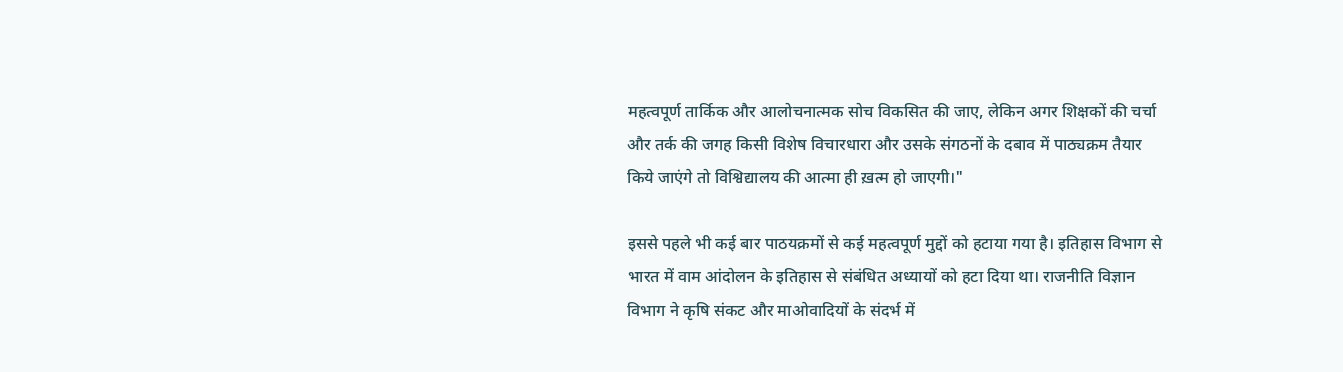महत्वपूर्ण तार्किक और आलोचनात्मक सोच विकसित की जाए, लेकिन अगर शिक्षकों की चर्चा और तर्क की जगह किसी विशेष विचारधारा और उसके संगठनों के दबाव में पाठ्यक्रम तैयार किये जाएंगे तो विश्विद्यालय की आत्मा ही ख़त्म हो जाएगी।"

इससे पहले भी कई बार पाठयक्रमों से कई महत्वपूर्ण मुद्दों को हटाया गया है। इतिहास विभाग से भारत में वाम आंदोलन के इतिहास से संबंधित अध्यायों को हटा दिया था। राजनीति विज्ञान विभाग ने कृषि संकट और माओवादियों के संदर्भ में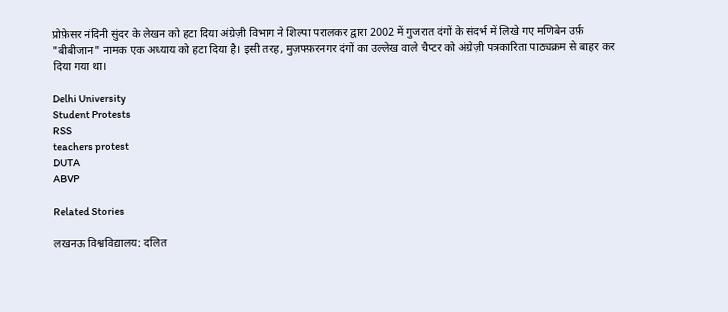प्रोफ़ेसर नंदिनी सुंदर के लेखन को हटा दिया अंग्रेज़ी विभाग ने शिल्पा परालकर द्वारा 2002 में गुजरात दंगों के संदर्भ में लिखे गए मणिबेन उर्फ़ "बीबीजान" नामक एक अध्याय को हटा दिया है। इसी तरह, मुज़फ्फ़रनगर दंगों का उल्लेख वाले चैप्टर को अंग्रेज़ी पत्रकारिता पाठ्यक्रम से बाहर कर दिया गया था।

Delhi University
Student Protests
RSS
teachers protest
DUTA
ABVP

Related Stories

लखनऊ विश्वविद्यालय: दलित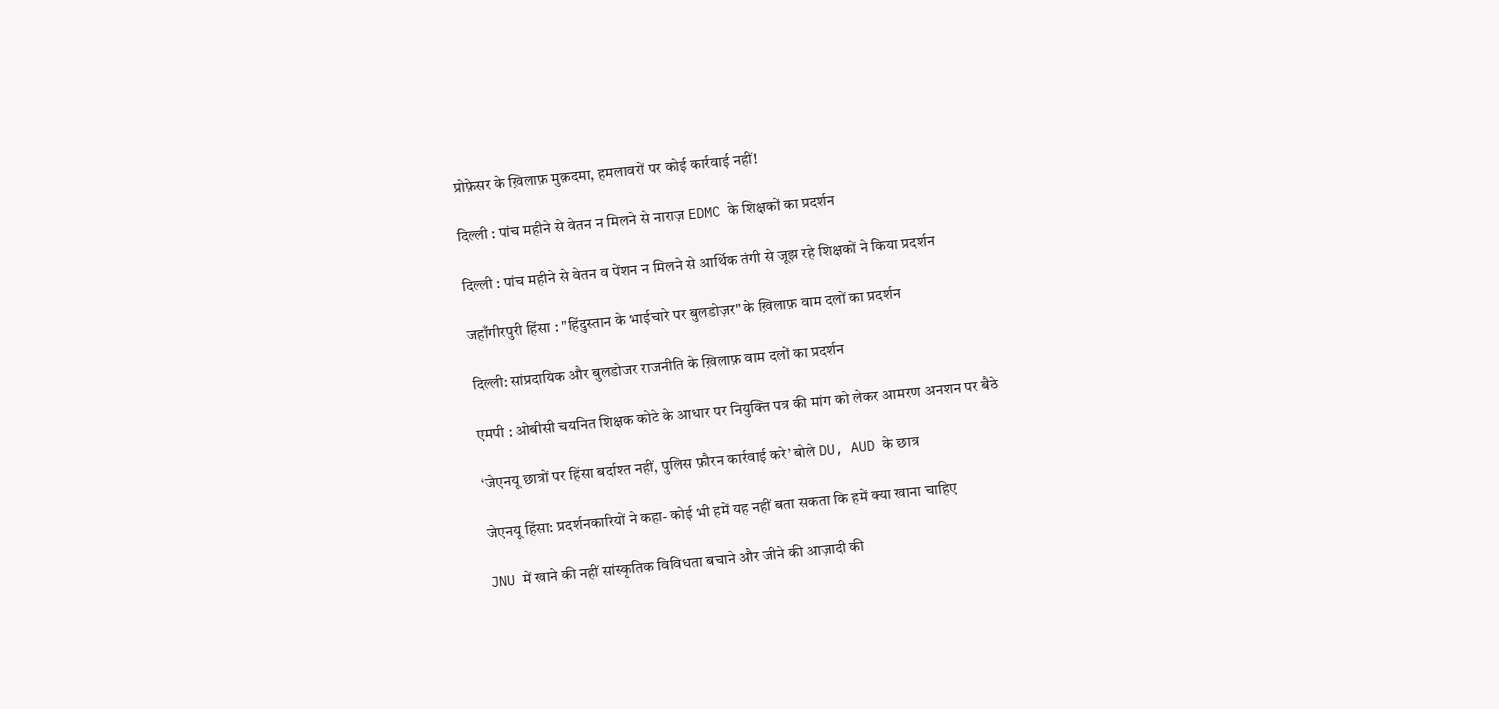प्रोफ़ेसर के ख़िलाफ़ मुक़दमा, हमलावरों पर कोई कार्रवाई नहीं!

दिल्ली : पांच महीने से वेतन न मिलने से नाराज़ EDMC के शिक्षकों का प्रदर्शन

दिल्ली : पांच महीने से वेतन व पेंशन न मिलने से आर्थिक तंगी से जूझ रहे शिक्षकों ने किया प्रदर्शन

जहाँगीरपुरी हिंसा : "हिंदुस्तान के भाईचारे पर बुलडोज़र" के ख़िलाफ़ वाम दलों का प्रदर्शन

दिल्ली: सांप्रदायिक और बुलडोजर राजनीति के ख़िलाफ़ वाम दलों का प्रदर्शन

एमपी : ओबीसी चयनित शिक्षक कोटे के आधार पर नियुक्ति पत्र की मांग को लेकर आमरण अनशन पर बैठे

‘जेएनयू छात्रों पर हिंसा बर्दाश्त नहीं, पुलिस फ़ौरन कार्रवाई करे’ बोले DU, AUD के छात्र

जेएनयू हिंसा: प्रदर्शनकारियों ने कहा- कोई भी हमें यह नहीं बता सकता कि हमें क्या खाना चाहिए

JNU में खाने की नहीं सांस्कृतिक विविधता बचाने और जीने की आज़ादी की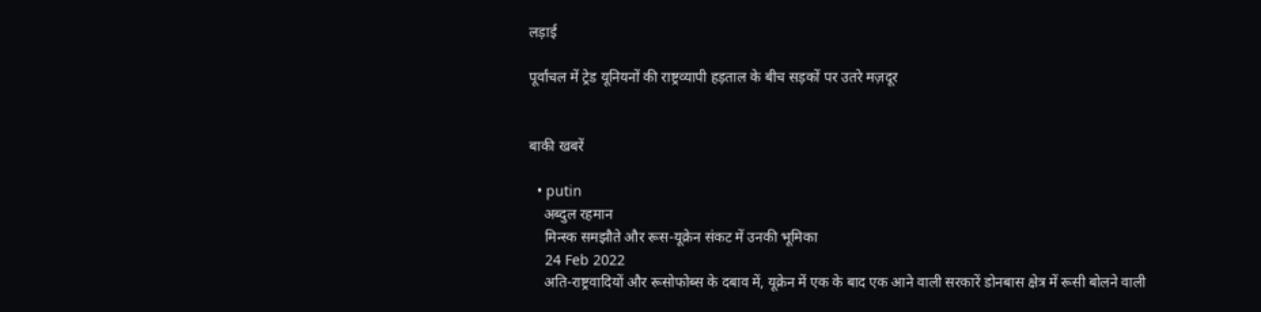लड़ाई

पूर्वांचल में ट्रेड यूनियनों की राष्ट्रव्यापी हड़ताल के बीच सड़कों पर उतरे मज़दूर


बाकी खबरें

  • putin
    अब्दुल रहमान
    मिन्स्क समझौते और रूस-यूक्रेन संकट में उनकी भूमिका
    24 Feb 2022
    अति-राष्ट्रवादियों और रूसोफोब्स के दबाव में, यूक्रेन में एक के बाद एक आने वाली सरकारें डोनबास क्षेत्र में रूसी बोलने वाली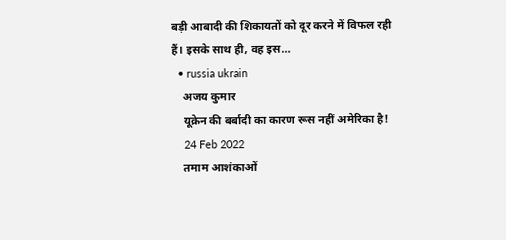बड़ी आबादी की शिकायतों को दूर करने में विफल रही हैं। इसके साथ ही, वह इस…
  • russia ukrain
    अजय कुमार
    यूक्रेन की बर्बादी का कारण रूस नहीं अमेरिका है!
    24 Feb 2022
    तमाम आशंकाओं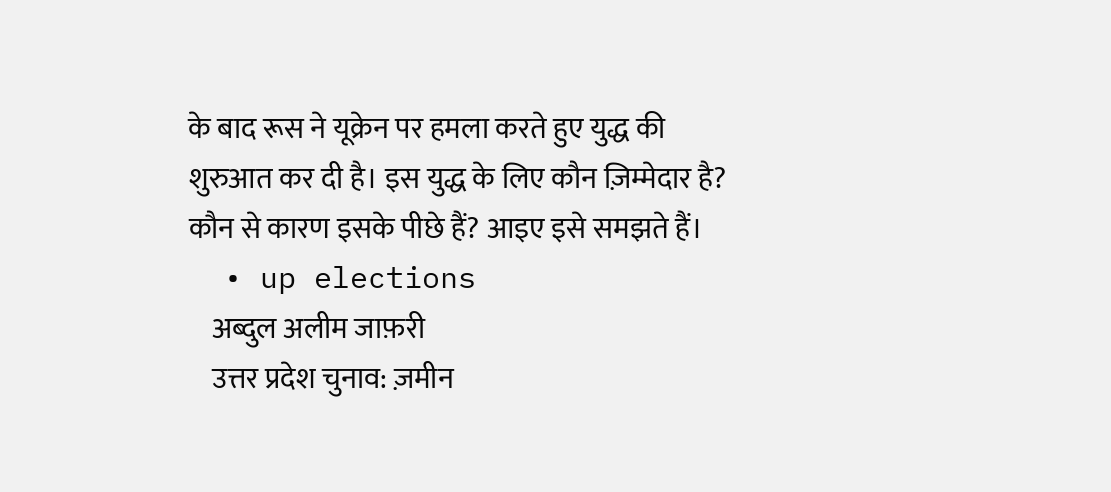के बाद रूस ने यूक्रेन पर हमला करते हुए युद्ध की शुरुआत कर दी है। इस युद्ध के लिए कौन ज़िम्मेदार है? कौन से कारण इसके पीछे हैं? आइए इसे समझते हैं।
  • up elections
    अब्दुल अलीम जाफ़री
    उत्तर प्रदेश चुनाव: ज़मीन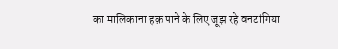का मालिकाना हक़ पाने के लिए जूझ रहे वनटांगिया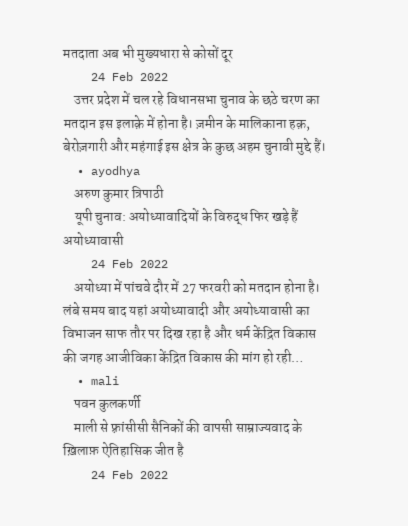मतदाता अब भी मुख्यधारा से कोसों दूर
    24 Feb 2022
    उत्तर प्रदेश में चल रहे विधानसभा चुनाव के छठे चरण का मतदान इस इलाक़े में होना है। ज़मीन के मालिकाना हक़, बेरोज़गारी और महंगाई इस क्षेत्र के कुछ अहम चुनावी मुद्दे हैं।
  • ayodhya
    अरुण कुमार त्रिपाठी
    यूपी चुनाव: अयोध्यावादियों के विरुद्ध फिर खड़े हैं अयोध्यावासी
    24 Feb 2022
    अयोध्या में पांचवे दौर में 27 फरवरी को मतदान होना है। लंबे समय बाद यहां अयोध्यावादी और अयोध्यावासी का विभाजन साफ तौर पर दिख रहा है और धर्म केंद्रित विकास की जगह आजीविका केंद्रित विकास की मांग हो रही…
  • mali
    पवन कुलकर्णी
    माली से फ़्रांसीसी सैनिकों की वापसी साम्राज्यवाद के ख़िलाफ़ ऐतिहासिक जीत है
    24 Feb 2022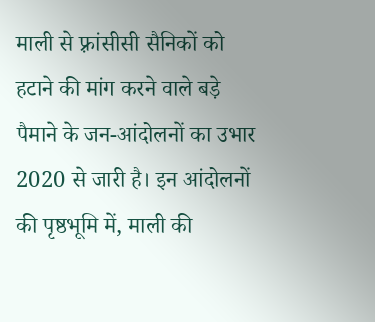माली से फ़्रांसीसी सैनिकों को हटाने की मांग करने वाले बड़े पैमाने के जन-आंदोलनों का उभार 2020 से जारी है। इन आंदोलनों की पृष्ठभूमि में, माली की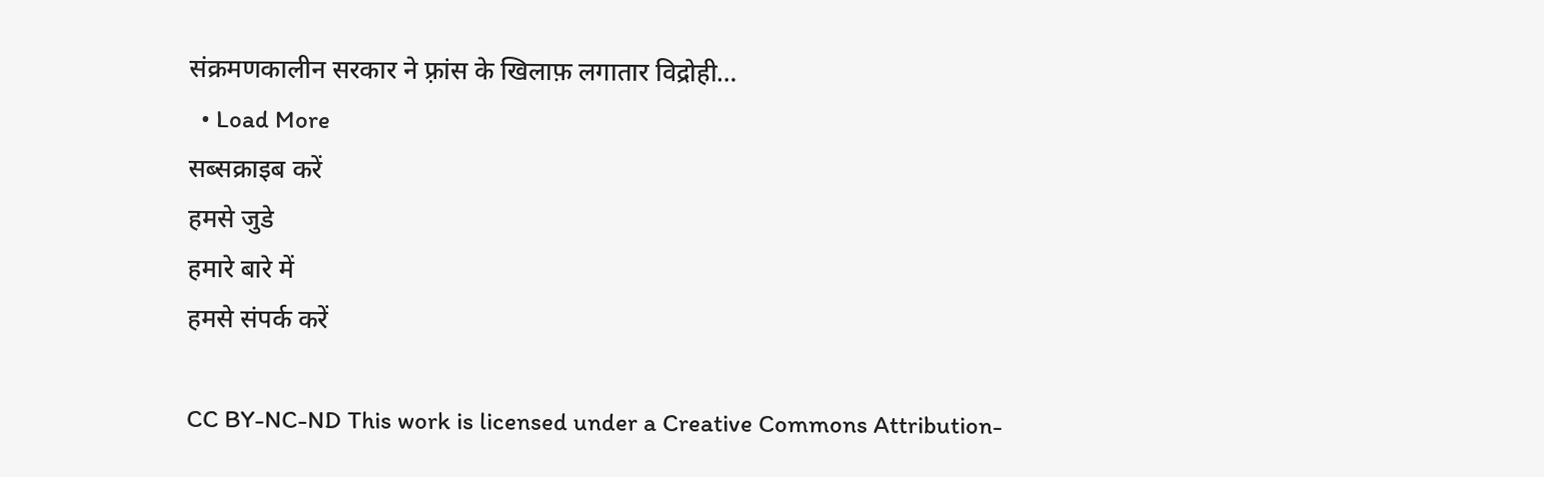संक्रमणकालीन सरकार ने फ़्रांस के खिलाफ़ लगातार विद्रोही…
  • Load More
सब्सक्राइब करें
हमसे जुडे
हमारे बारे में
हमसे संपर्क करें

CC BY-NC-ND This work is licensed under a Creative Commons Attribution-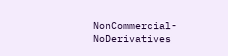NonCommercial-NoDerivatives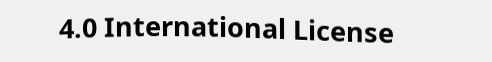4.0 International License